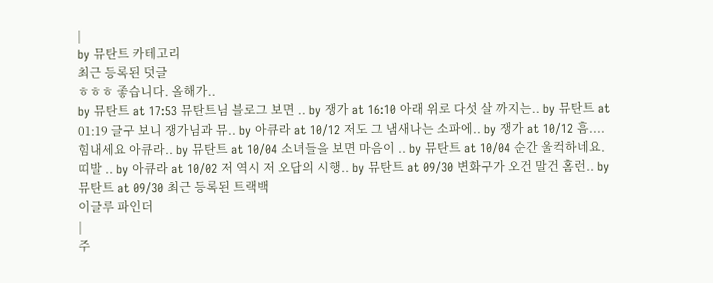|
by 뮤탄트 카테고리
최근 등록된 덧글
ㅎㅎㅎ 좋습니다. 올해가..
by 뮤탄트 at 17:53 뮤탄트님 블로그 보면 .. by 쟁가 at 16:10 아래 위로 다섯 살 까지는.. by 뮤탄트 at 01:19 글구 보니 쟁가님과 뮤.. by 아큐라 at 10/12 저도 그 냄새나는 소파에.. by 쟁가 at 10/12 흠....힘내세요 아큐라.. by 뮤탄트 at 10/04 소녀들을 보면 마음이 .. by 뮤탄트 at 10/04 순간 울컥하네요. 띠발 .. by 아큐라 at 10/02 저 역시 저 오답의 시행.. by 뮤탄트 at 09/30 변화구가 오건 말건 홈런.. by 뮤탄트 at 09/30 최근 등록된 트랙백
이글루 파인더
|
주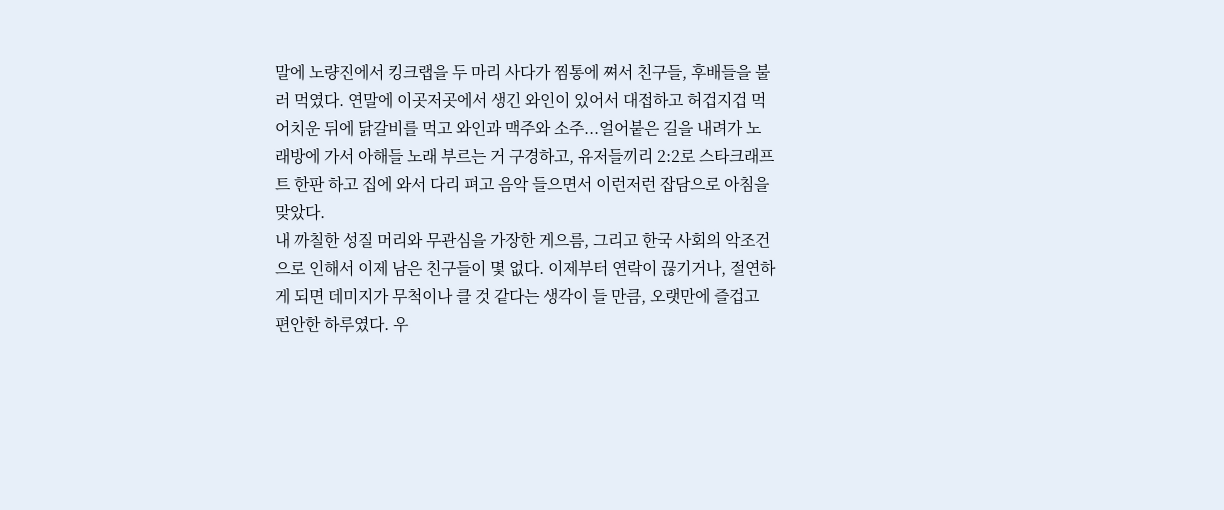말에 노량진에서 킹크랩을 두 마리 사다가 찜통에 쪄서 친구들, 후배들을 불러 먹였다. 연말에 이곳저곳에서 생긴 와인이 있어서 대접하고 허겁지겁 먹어치운 뒤에 닭갈비를 먹고 와인과 맥주와 소주...얼어붙은 길을 내려가 노래방에 가서 아해들 노래 부르는 거 구경하고, 유저들끼리 2:2로 스타크래프트 한판 하고 집에 와서 다리 펴고 음악 들으면서 이런저런 잡담으로 아침을 맞았다.
내 까칠한 성질 머리와 무관심을 가장한 게으름, 그리고 한국 사회의 악조건으로 인해서 이제 남은 친구들이 몇 없다. 이제부터 연락이 끊기거나, 절연하게 되면 데미지가 무척이나 클 것 같다는 생각이 들 만큼, 오랫만에 즐겁고 편안한 하루였다. 우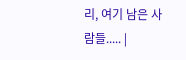리, 여기 남은 사람들..... |